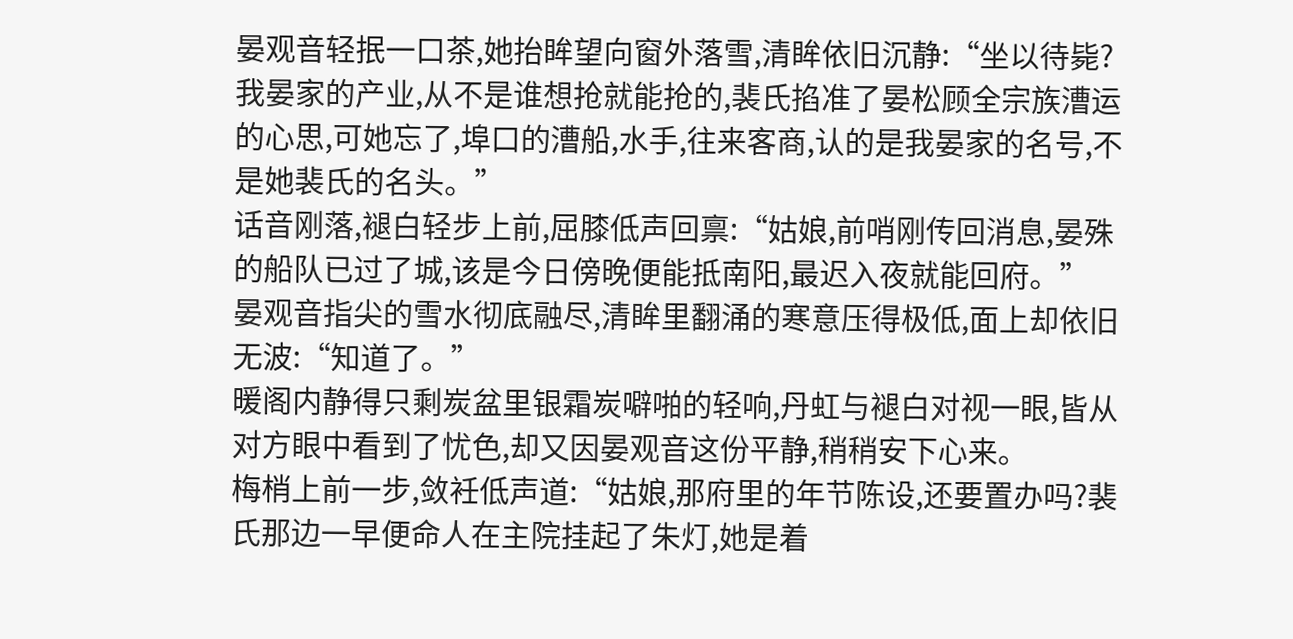晏观音轻抿一口茶,她抬眸望向窗外落雪,清眸依旧沉静:“坐以待毙?我晏家的产业,从不是谁想抢就能抢的,裴氏掐准了晏松顾全宗族漕运的心思,可她忘了,埠口的漕船,水手,往来客商,认的是我晏家的名号,不是她裴氏的名头。”
话音刚落,褪白轻步上前,屈膝低声回禀:“姑娘,前哨刚传回消息,晏殊的船队已过了城,该是今日傍晚便能抵南阳,最迟入夜就能回府。”
晏观音指尖的雪水彻底融尽,清眸里翻涌的寒意压得极低,面上却依旧无波:“知道了。”
暖阁内静得只剩炭盆里银霜炭噼啪的轻响,丹虹与褪白对视一眼,皆从对方眼中看到了忧色,却又因晏观音这份平静,稍稍安下心来。
梅梢上前一步,敛衽低声道:“姑娘,那府里的年节陈设,还要置办吗?裴氏那边一早便命人在主院挂起了朱灯,她是着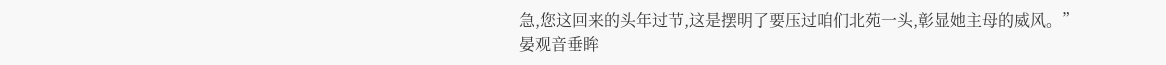急,您这回来的头年过节,这是摆明了要压过咱们北苑一头,彰显她主母的威风。”
晏观音垂眸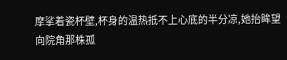摩挲着瓷杯壁,杯身的温热抵不上心底的半分凉,她抬眸望向院角那株孤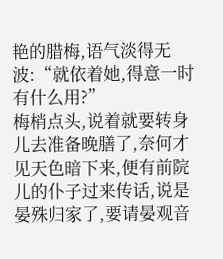艳的腊梅,语气淡得无波:“就依着她,得意一时有什么用?”
梅梢点头,说着就要转身儿去准备晚膳了,奈何才见天色暗下来,便有前院儿的仆子过来传话,说是晏殊归家了,要请晏观音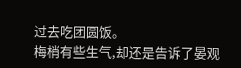过去吃团圆饭。
梅梢有些生气,却还是告诉了晏观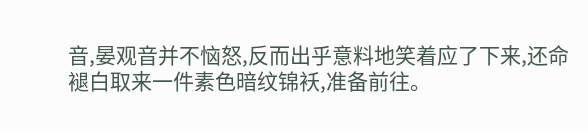音,晏观音并不恼怒,反而出乎意料地笑着应了下来,还命褪白取来一件素色暗纹锦袄,准备前往。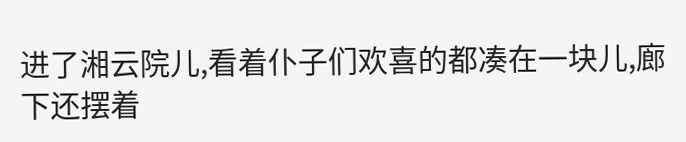进了湘云院儿,看着仆子们欢喜的都凑在一块儿,廊下还摆着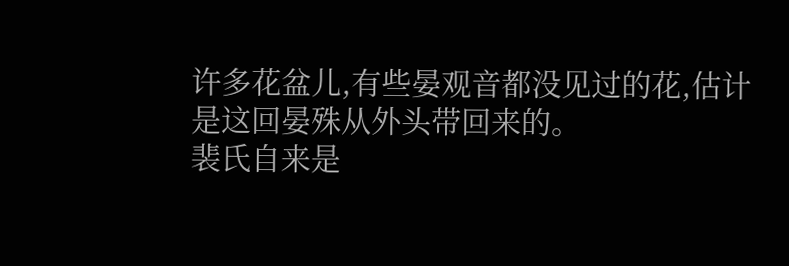许多花盆儿,有些晏观音都没见过的花,估计是这回晏殊从外头带回来的。
裴氏自来是